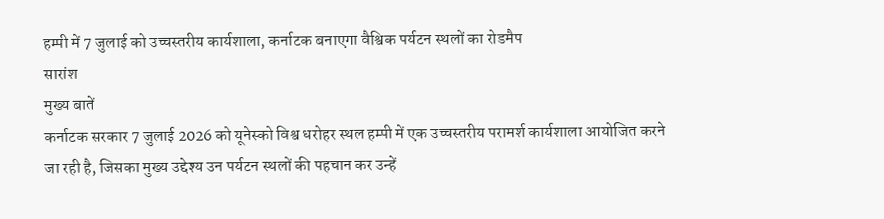हम्पी में 7 जुलाई को उच्चस्तरीय कार्यशाला, कर्नाटक बनाएगा वैश्विक पर्यटन स्थलों का रोडमैप
सारांश
मुख्य बातें
कर्नाटक सरकार 7 जुलाई 2026 को यूनेस्को विश्व धरोहर स्थल हम्पी में एक उच्चस्तरीय परामर्श कार्यशाला आयोजित करने जा रही है, जिसका मुख्य उद्देश्य उन पर्यटन स्थलों की पहचान कर उन्हें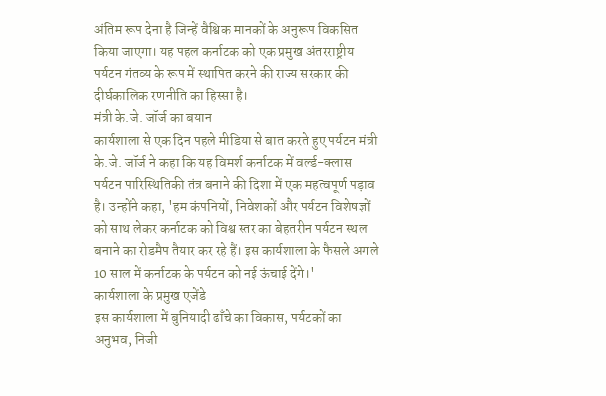अंतिम रूप देना है जिन्हें वैश्विक मानकों के अनुरूप विकसित किया जाएगा। यह पहल कर्नाटक को एक प्रमुख अंतरराष्ट्रीय पर्यटन गंतव्य के रूप में स्थापित करने की राज्य सरकार की दीर्घकालिक रणनीति का हिस्सा है।
मंत्री के.जे. जॉर्ज का बयान
कार्यशाला से एक दिन पहले मीडिया से बात करते हुए पर्यटन मंत्री के.जे. जॉर्ज ने कहा कि यह विमर्श कर्नाटक में वर्ल्ड-क्लास पर्यटन पारिस्थितिकी तंत्र बनाने की दिशा में एक महत्वपूर्ण पड़ाव है। उन्होंने कहा, 'हम कंपनियों, निवेशकों और पर्यटन विशेषज्ञों को साथ लेकर कर्नाटक को विश्व स्तर का बेहतरीन पर्यटन स्थल बनाने का रोडमैप तैयार कर रहे हैं। इस कार्यशाला के फैसले अगले 10 साल में कर्नाटक के पर्यटन को नई ऊंचाई देंगे।'
कार्यशाला के प्रमुख एजेंडे
इस कार्यशाला में बुनियादी ढाँचे का विकास, पर्यटकों का अनुभव, निजी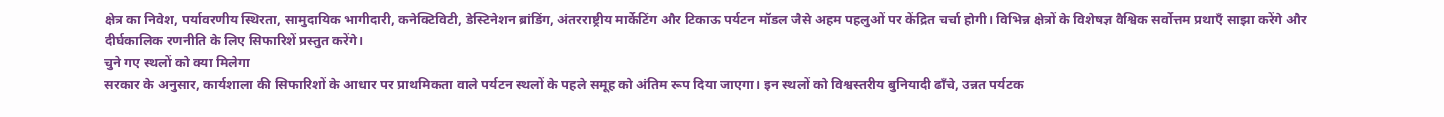क्षेत्र का निवेश, पर्यावरणीय स्थिरता, सामुदायिक भागीदारी, कनेक्टिविटी, डेस्टिनेशन ब्रांडिंग, अंतरराष्ट्रीय मार्केटिंग और टिकाऊ पर्यटन मॉडल जैसे अहम पहलुओं पर केंद्रित चर्चा होगी। विभिन्न क्षेत्रों के विशेषज्ञ वैश्विक सर्वोत्तम प्रथाएँ साझा करेंगे और दीर्घकालिक रणनीति के लिए सिफारिशें प्रस्तुत करेंगे।
चुने गए स्थलों को क्या मिलेगा
सरकार के अनुसार, कार्यशाला की सिफारिशों के आधार पर प्राथमिकता वाले पर्यटन स्थलों के पहले समूह को अंतिम रूप दिया जाएगा। इन स्थलों को विश्वस्तरीय बुनियादी ढाँचे, उन्नत पर्यटक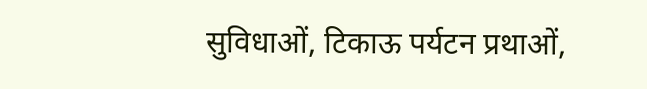सुविधाओं, टिकाऊ पर्यटन प्रथाओं,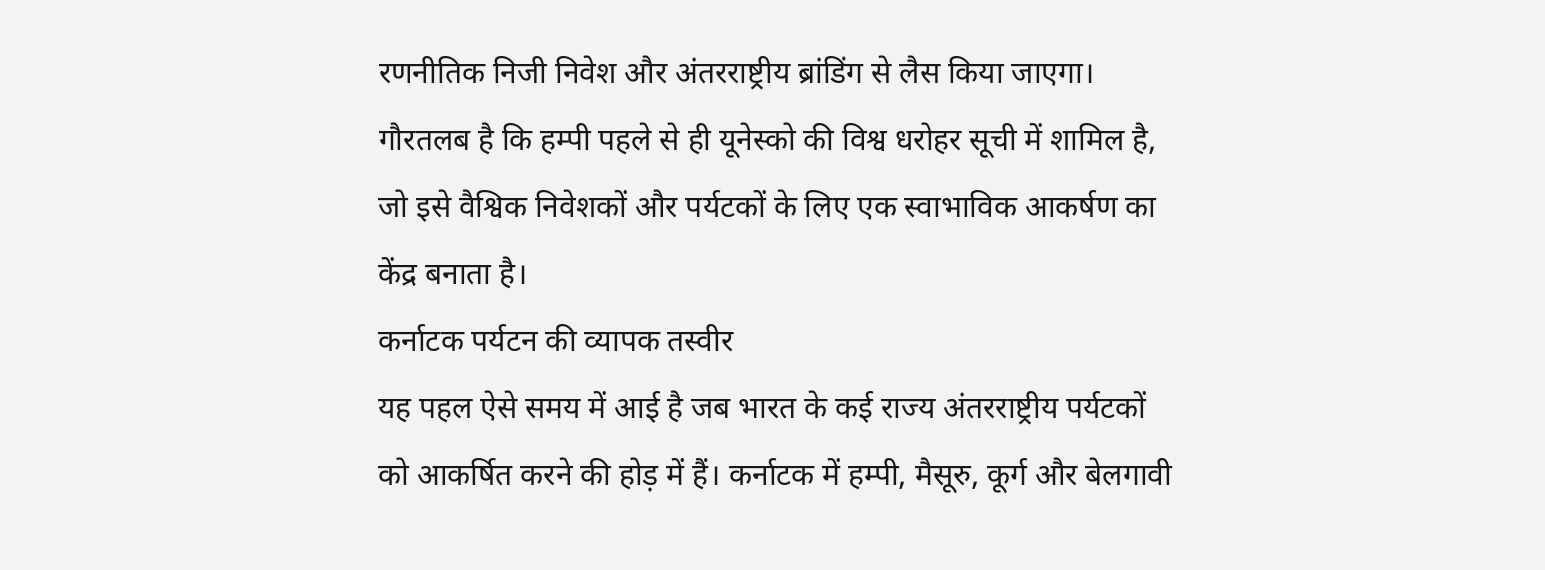रणनीतिक निजी निवेश और अंतरराष्ट्रीय ब्रांडिंग से लैस किया जाएगा। गौरतलब है कि हम्पी पहले से ही यूनेस्को की विश्व धरोहर सूची में शामिल है, जो इसे वैश्विक निवेशकों और पर्यटकों के लिए एक स्वाभाविक आकर्षण का केंद्र बनाता है।
कर्नाटक पर्यटन की व्यापक तस्वीर
यह पहल ऐसे समय में आई है जब भारत के कई राज्य अंतरराष्ट्रीय पर्यटकों को आकर्षित करने की होड़ में हैं। कर्नाटक में हम्पी, मैसूरु, कूर्ग और बेलगावी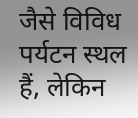जैसे विविध पर्यटन स्थल हैं, लेकिन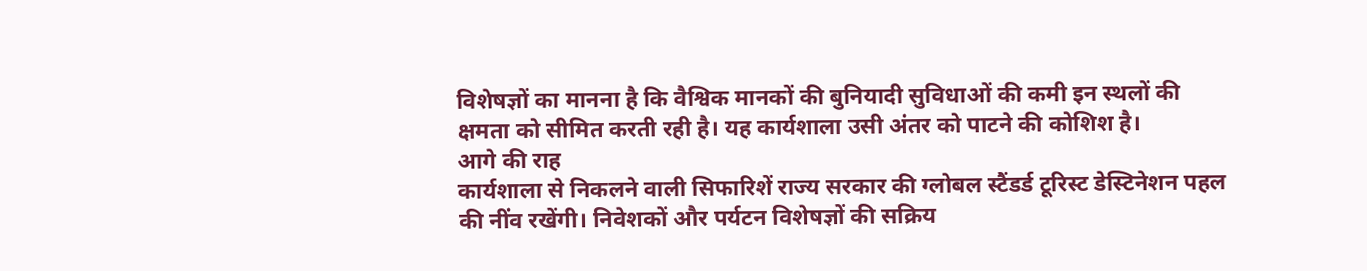विशेषज्ञों का मानना है कि वैश्विक मानकों की बुनियादी सुविधाओं की कमी इन स्थलों की क्षमता को सीमित करती रही है। यह कार्यशाला उसी अंतर को पाटने की कोशिश है।
आगे की राह
कार्यशाला से निकलने वाली सिफारिशें राज्य सरकार की ग्लोबल स्टैंडर्ड टूरिस्ट डेस्टिनेशन पहल की नींव रखेंगी। निवेशकों और पर्यटन विशेषज्ञों की सक्रिय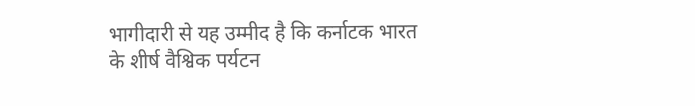भागीदारी से यह उम्मीद है कि कर्नाटक भारत के शीर्ष वैश्विक पर्यटन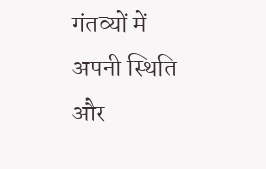गंतव्यों में अपनी स्थिति और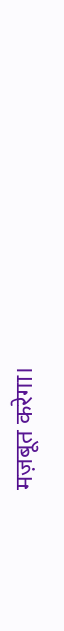मज़बूत करेगा।